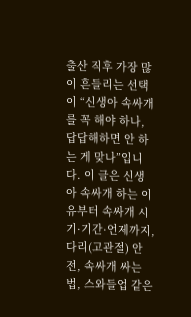출산 직후 가장 많이 흔들리는 선택이 “신생아 속싸개를 꼭 해야 하나, 답답해하면 안 하는 게 맞나”입니다. 이 글은 신생아 속싸개 하는 이유부터 속싸개 시기·기간·언제까지, 다리(고관절) 안전, 속싸개 싸는법, 스와들업 같은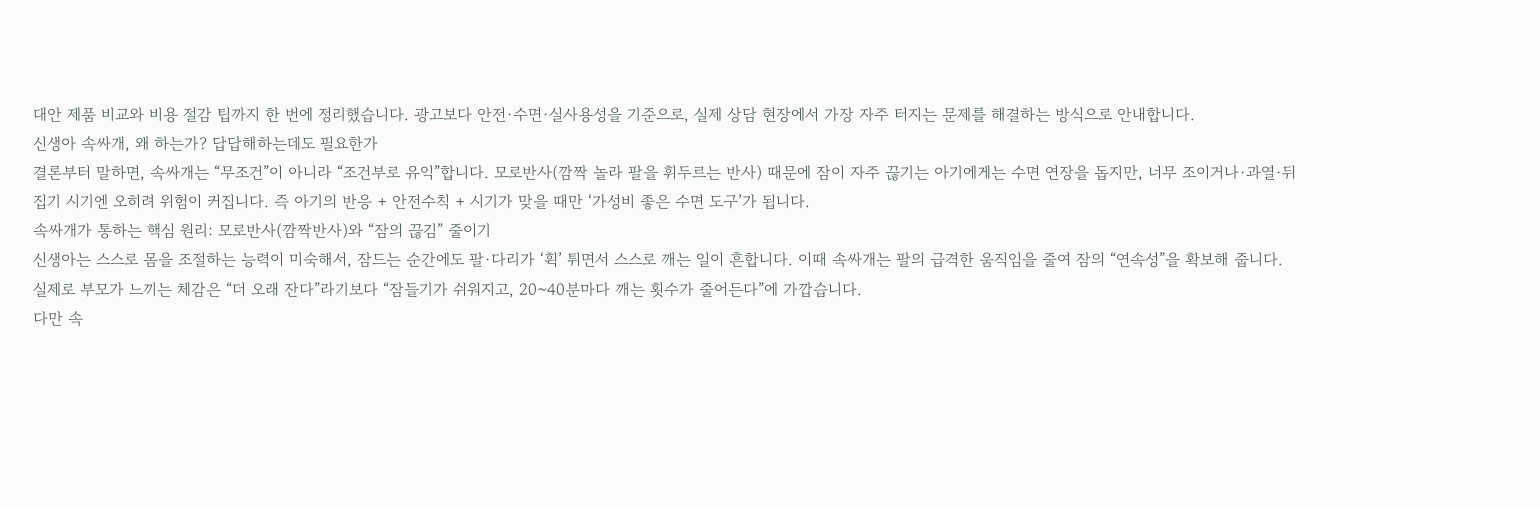대안 제품 비교와 비용 절감 팁까지 한 번에 정리했습니다. 광고보다 안전·수면·실사용성을 기준으로, 실제 상담 현장에서 가장 자주 터지는 문제를 해결하는 방식으로 안내합니다.
신생아 속싸개, 왜 하는가? 답답해하는데도 필요한가
결론부터 말하면, 속싸개는 “무조건”이 아니라 “조건부로 유익”합니다. 모로반사(깜짝 놀라 팔을 휘두르는 반사) 때문에 잠이 자주 끊기는 아기에게는 수면 연장을 돕지만, 너무 조이거나·과열·뒤집기 시기엔 오히려 위험이 커집니다. 즉 아기의 반응 + 안전수칙 + 시기가 맞을 때만 ‘가성비 좋은 수면 도구’가 됩니다.
속싸개가 통하는 핵심 원리: 모로반사(깜짝반사)와 “잠의 끊김” 줄이기
신생아는 스스로 몸을 조절하는 능력이 미숙해서, 잠드는 순간에도 팔·다리가 ‘휙’ 튀면서 스스로 깨는 일이 흔합니다. 이때 속싸개는 팔의 급격한 움직임을 줄여 잠의 “연속성”을 확보해 줍니다. 실제로 부모가 느끼는 체감은 “더 오래 잔다”라기보다 “잠들기가 쉬워지고, 20~40분마다 깨는 횟수가 줄어든다”에 가깝습니다.
다만 속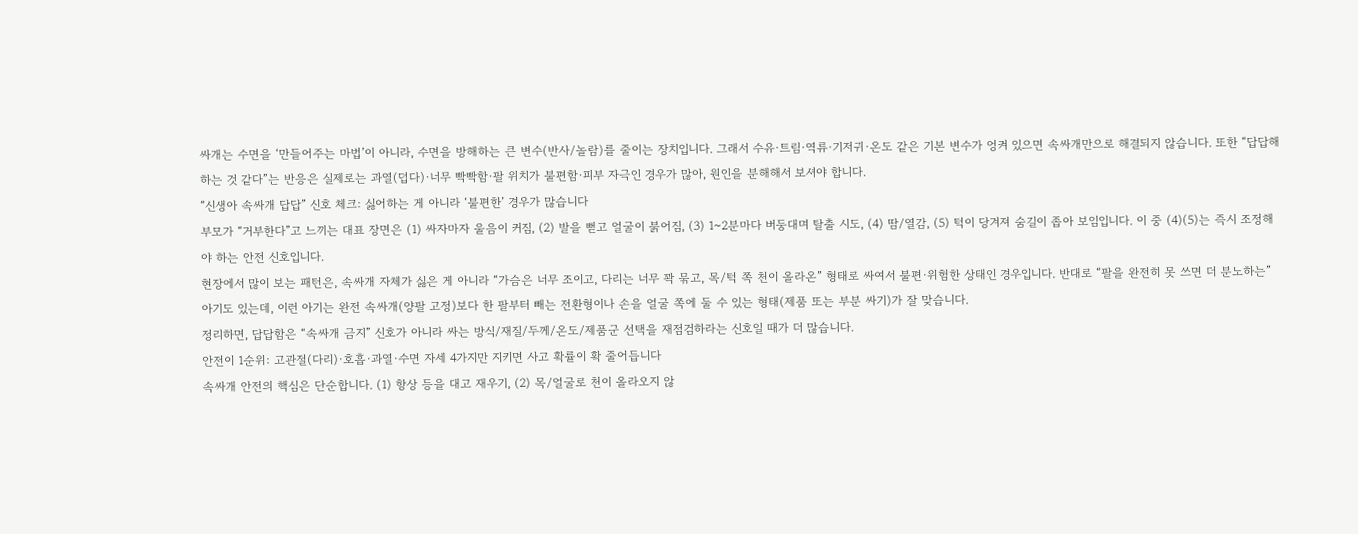싸개는 수면을 ‘만들어주는 마법’이 아니라, 수면을 방해하는 큰 변수(반사/놀람)를 줄이는 장치입니다. 그래서 수유·트림·역류·기저귀·온도 같은 기본 변수가 엉켜 있으면 속싸개만으로 해결되지 않습니다. 또한 “답답해하는 것 같다”는 반응은 실제로는 과열(덥다)·너무 빡빡함·팔 위치가 불편함·피부 자극인 경우가 많아, 원인을 분해해서 보셔야 합니다.
“신생아 속싸개 답답” 신호 체크: 싫어하는 게 아니라 ‘불편한’ 경우가 많습니다
부모가 “거부한다”고 느끼는 대표 장면은 (1) 싸자마자 울음이 커짐, (2) 발을 뻗고 얼굴이 붉어짐, (3) 1~2분마다 버둥대며 탈출 시도, (4) 땀/열감, (5) 턱이 당겨져 숨길이 좁아 보임입니다. 이 중 (4)(5)는 즉시 조정해야 하는 안전 신호입니다.
현장에서 많이 보는 패턴은, 속싸개 자체가 싫은 게 아니라 “가슴은 너무 조이고, 다리는 너무 꽉 묶고, 목/턱 쪽 천이 올라온” 형태로 싸여서 불편·위험한 상태인 경우입니다. 반대로 “팔을 완전히 못 쓰면 더 분노하는” 아기도 있는데, 이런 아기는 완전 속싸개(양팔 고정)보다 한 팔부터 빼는 전환형이나 손을 얼굴 쪽에 둘 수 있는 형태(제품 또는 부분 싸기)가 잘 맞습니다.
정리하면, 답답함은 “속싸개 금지” 신호가 아니라 싸는 방식/재질/두께/온도/제품군 선택을 재점검하라는 신호일 때가 더 많습니다.
안전이 1순위: 고관절(다리)·호흡·과열·수면 자세 4가지만 지키면 사고 확률이 확 줄어듭니다
속싸개 안전의 핵심은 단순합니다. (1) 항상 등을 대고 재우기, (2) 목/얼굴로 천이 올라오지 않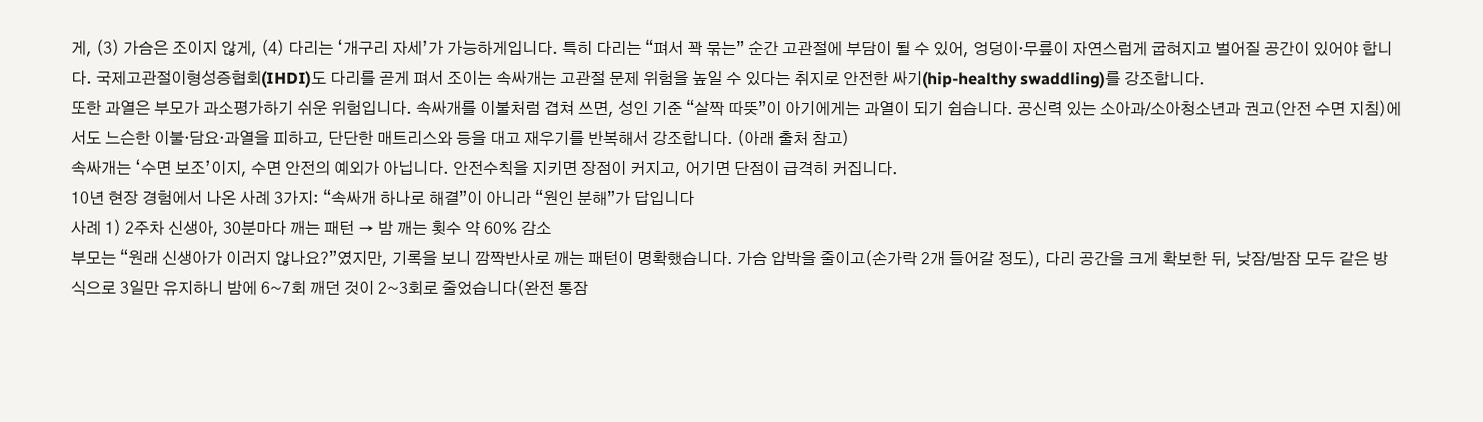게, (3) 가슴은 조이지 않게, (4) 다리는 ‘개구리 자세’가 가능하게입니다. 특히 다리는 “펴서 꽉 묶는” 순간 고관절에 부담이 될 수 있어, 엉덩이·무릎이 자연스럽게 굽혀지고 벌어질 공간이 있어야 합니다. 국제고관절이형성증협회(IHDI)도 다리를 곧게 펴서 조이는 속싸개는 고관절 문제 위험을 높일 수 있다는 취지로 안전한 싸기(hip-healthy swaddling)를 강조합니다.
또한 과열은 부모가 과소평가하기 쉬운 위험입니다. 속싸개를 이불처럼 겹쳐 쓰면, 성인 기준 “살짝 따뜻”이 아기에게는 과열이 되기 쉽습니다. 공신력 있는 소아과/소아청소년과 권고(안전 수면 지침)에서도 느슨한 이불·담요·과열을 피하고, 단단한 매트리스와 등을 대고 재우기를 반복해서 강조합니다. (아래 출처 참고)
속싸개는 ‘수면 보조’이지, 수면 안전의 예외가 아닙니다. 안전수칙을 지키면 장점이 커지고, 어기면 단점이 급격히 커집니다.
10년 현장 경험에서 나온 사례 3가지: “속싸개 하나로 해결”이 아니라 “원인 분해”가 답입니다
사례 1) 2주차 신생아, 30분마다 깨는 패턴 → 밤 깨는 횟수 약 60% 감소
부모는 “원래 신생아가 이러지 않나요?”였지만, 기록을 보니 깜짝반사로 깨는 패턴이 명확했습니다. 가슴 압박을 줄이고(손가락 2개 들어갈 정도), 다리 공간을 크게 확보한 뒤, 낮잠/밤잠 모두 같은 방식으로 3일만 유지하니 밤에 6~7회 깨던 것이 2~3회로 줄었습니다(완전 통잠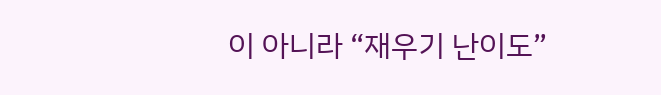이 아니라 “재우기 난이도”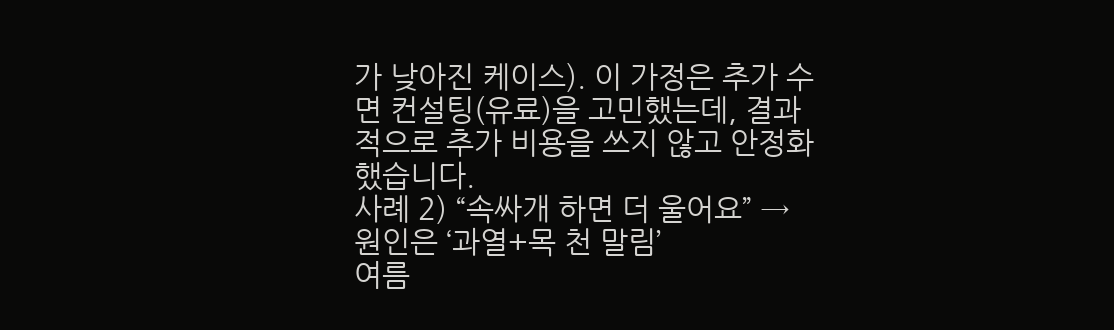가 낮아진 케이스). 이 가정은 추가 수면 컨설팅(유료)을 고민했는데, 결과적으로 추가 비용을 쓰지 않고 안정화했습니다.
사례 2) “속싸개 하면 더 울어요” → 원인은 ‘과열+목 천 말림’
여름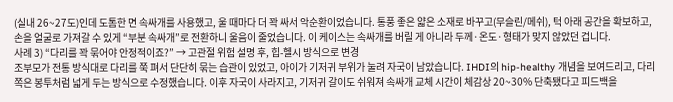(실내 26~27도)인데 도톰한 면 속싸개를 사용했고, 울 때마다 더 꽉 싸서 악순환이었습니다. 통풍 좋은 얇은 소재로 바꾸고(무슬린/메쉬), 턱 아래 공간을 확보하고, 손을 얼굴로 가져갈 수 있게 “부분 속싸개”로 전환하니 울음이 줄었습니다. 이 케이스는 속싸개를 버릴 게 아니라 두께·온도·형태가 맞지 않았던 겁니다.
사례 3) “다리를 꽉 묶어야 안정적이죠?” → 고관절 위험 설명 후, 힙-헬시 방식으로 변경
조부모가 전통 방식대로 다리를 쭉 펴서 단단히 묶는 습관이 있었고, 아이가 기저귀 부위가 눌려 자국이 남았습니다. IHDI의 hip-healthy 개념을 보여드리고, 다리 쪽은 봉투처럼 넓게 두는 방식으로 수정했습니다. 이후 자국이 사라지고, 기저귀 갈이도 쉬워져 속싸개 교체 시간이 체감상 20~30% 단축됐다고 피드백을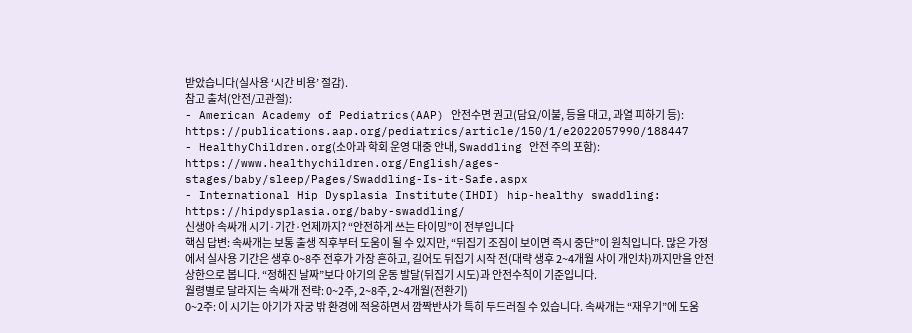받았습니다(실사용 ‘시간 비용’ 절감).
참고 출처(안전/고관절):
- American Academy of Pediatrics(AAP) 안전수면 권고(담요/이불, 등을 대고, 과열 피하기 등): https://publications.aap.org/pediatrics/article/150/1/e2022057990/188447
- HealthyChildren.org(소아과 학회 운영 대중 안내, Swaddling 안전 주의 포함): https://www.healthychildren.org/English/ages-stages/baby/sleep/Pages/Swaddling-Is-it-Safe.aspx
- International Hip Dysplasia Institute(IHDI) hip-healthy swaddling: https://hipdysplasia.org/baby-swaddling/
신생아 속싸개 시기·기간·언제까지? “안전하게 쓰는 타이밍”이 전부입니다
핵심 답변: 속싸개는 보통 출생 직후부터 도움이 될 수 있지만, “뒤집기 조짐이 보이면 즉시 중단”이 원칙입니다. 많은 가정에서 실사용 기간은 생후 0~8주 전후가 가장 흔하고, 길어도 뒤집기 시작 전(대략 생후 2~4개월 사이 개인차)까지만을 안전 상한으로 봅니다. “정해진 날짜”보다 아기의 운동 발달(뒤집기 시도)과 안전수칙이 기준입니다.
월령별로 달라지는 속싸개 전략: 0~2주, 2~8주, 2~4개월(전환기)
0~2주: 이 시기는 아기가 자궁 밖 환경에 적응하면서 깜짝반사가 특히 두드러질 수 있습니다. 속싸개는 “재우기”에 도움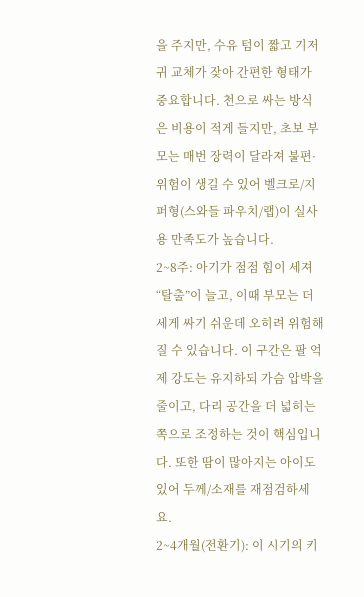을 주지만, 수유 텀이 짧고 기저귀 교체가 잦아 간편한 형태가 중요합니다. 천으로 싸는 방식은 비용이 적게 들지만, 초보 부모는 매번 장력이 달라져 불편·위험이 생길 수 있어 벨크로/지퍼형(스와들 파우치/랩)이 실사용 만족도가 높습니다.
2~8주: 아기가 점점 힘이 세져 “탈출”이 늘고, 이때 부모는 더 세게 싸기 쉬운데 오히려 위험해질 수 있습니다. 이 구간은 팔 억제 강도는 유지하되 가슴 압박을 줄이고, 다리 공간을 더 넓히는 쪽으로 조정하는 것이 핵심입니다. 또한 땀이 많아지는 아이도 있어 두께/소재를 재점검하세요.
2~4개월(전환기): 이 시기의 키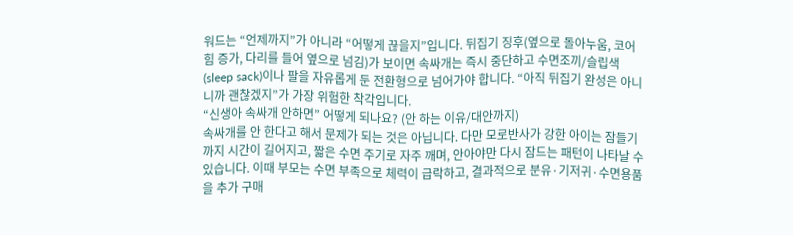워드는 “언제까지”가 아니라 “어떻게 끊을지”입니다. 뒤집기 징후(옆으로 돌아누움, 코어 힘 증가, 다리를 들어 옆으로 넘김)가 보이면 속싸개는 즉시 중단하고 수면조끼/슬립색(sleep sack)이나 팔을 자유롭게 둔 전환형으로 넘어가야 합니다. “아직 뒤집기 완성은 아니니까 괜찮겠지”가 가장 위험한 착각입니다.
“신생아 속싸개 안하면” 어떻게 되나요? (안 하는 이유/대안까지)
속싸개를 안 한다고 해서 문제가 되는 것은 아닙니다. 다만 모로반사가 강한 아이는 잠들기까지 시간이 길어지고, 짧은 수면 주기로 자주 깨며, 안아야만 다시 잠드는 패턴이 나타날 수 있습니다. 이때 부모는 수면 부족으로 체력이 급락하고, 결과적으로 분유·기저귀·수면용품을 추가 구매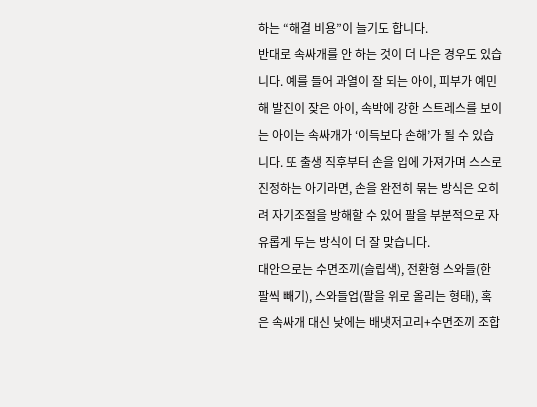하는 “해결 비용”이 늘기도 합니다.
반대로 속싸개를 안 하는 것이 더 나은 경우도 있습니다. 예를 들어 과열이 잘 되는 아이, 피부가 예민해 발진이 잦은 아이, 속박에 강한 스트레스를 보이는 아이는 속싸개가 ‘이득보다 손해’가 될 수 있습니다. 또 출생 직후부터 손을 입에 가져가며 스스로 진정하는 아기라면, 손을 완전히 묶는 방식은 오히려 자기조절을 방해할 수 있어 팔을 부분적으로 자유롭게 두는 방식이 더 잘 맞습니다.
대안으로는 수면조끼(슬립색), 전환형 스와들(한 팔씩 빼기), 스와들업(팔을 위로 올리는 형태), 혹은 속싸개 대신 낮에는 배냇저고리+수면조끼 조합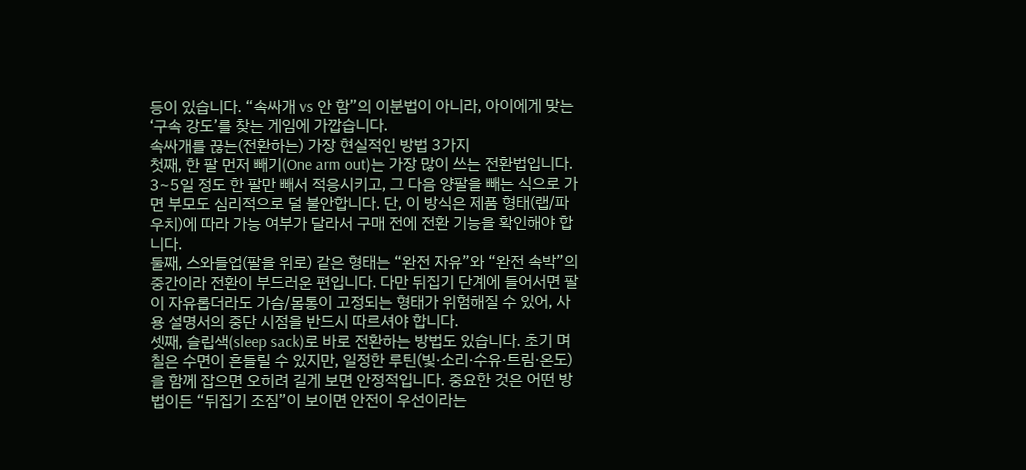등이 있습니다. “속싸개 vs 안 함”의 이분법이 아니라, 아이에게 맞는 ‘구속 강도’를 찾는 게임에 가깝습니다.
속싸개를 끊는(전환하는) 가장 현실적인 방법 3가지
첫째, 한 팔 먼저 빼기(One arm out)는 가장 많이 쓰는 전환법입니다. 3~5일 정도 한 팔만 빼서 적응시키고, 그 다음 양팔을 빼는 식으로 가면 부모도 심리적으로 덜 불안합니다. 단, 이 방식은 제품 형태(랩/파우치)에 따라 가능 여부가 달라서 구매 전에 전환 기능을 확인해야 합니다.
둘째, 스와들업(팔을 위로) 같은 형태는 “완전 자유”와 “완전 속박”의 중간이라 전환이 부드러운 편입니다. 다만 뒤집기 단계에 들어서면 팔이 자유롭더라도 가슴/몸통이 고정되는 형태가 위험해질 수 있어, 사용 설명서의 중단 시점을 반드시 따르셔야 합니다.
셋째, 슬립색(sleep sack)로 바로 전환하는 방법도 있습니다. 초기 며칠은 수면이 흔들릴 수 있지만, 일정한 루틴(빛·소리·수유·트림·온도)을 함께 잡으면 오히려 길게 보면 안정적입니다. 중요한 것은 어떤 방법이든 “뒤집기 조짐”이 보이면 안전이 우선이라는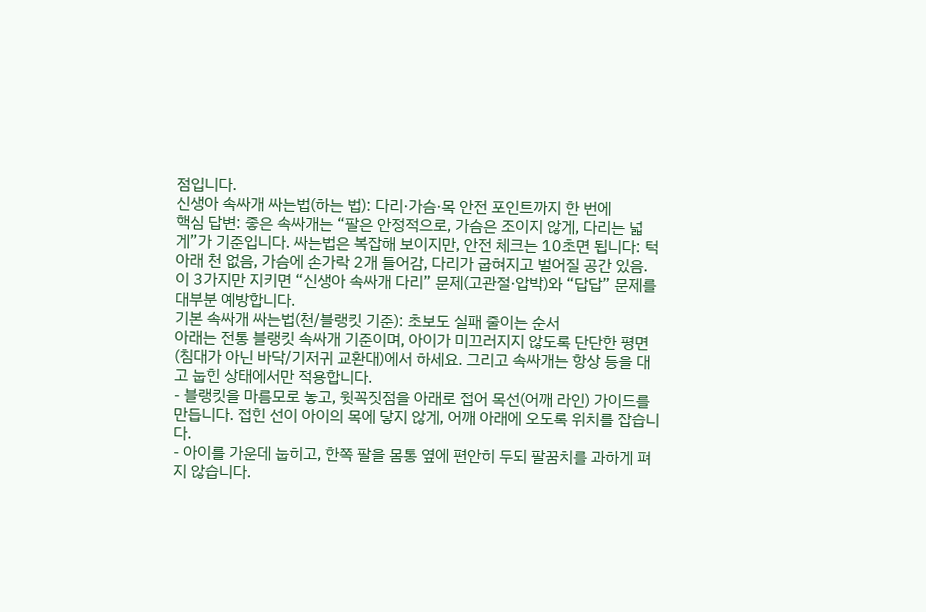점입니다.
신생아 속싸개 싸는법(하는 법): 다리·가슴·목 안전 포인트까지 한 번에
핵심 답변: 좋은 속싸개는 “팔은 안정적으로, 가슴은 조이지 않게, 다리는 넓게”가 기준입니다. 싸는법은 복잡해 보이지만, 안전 체크는 10초면 됩니다: 턱 아래 천 없음, 가슴에 손가락 2개 들어감, 다리가 굽혀지고 벌어질 공간 있음. 이 3가지만 지키면 “신생아 속싸개 다리” 문제(고관절·압박)와 “답답” 문제를 대부분 예방합니다.
기본 속싸개 싸는법(천/블랭킷 기준): 초보도 실패 줄이는 순서
아래는 전통 블랭킷 속싸개 기준이며, 아이가 미끄러지지 않도록 단단한 평면(침대가 아닌 바닥/기저귀 교환대)에서 하세요. 그리고 속싸개는 항상 등을 대고 눕힌 상태에서만 적용합니다.
- 블랭킷을 마름모로 놓고, 윗꼭짓점을 아래로 접어 목선(어깨 라인) 가이드를 만듭니다. 접힌 선이 아이의 목에 닿지 않게, 어깨 아래에 오도록 위치를 잡습니다.
- 아이를 가운데 눕히고, 한쪽 팔을 몸통 옆에 편안히 두되 팔꿈치를 과하게 펴지 않습니다.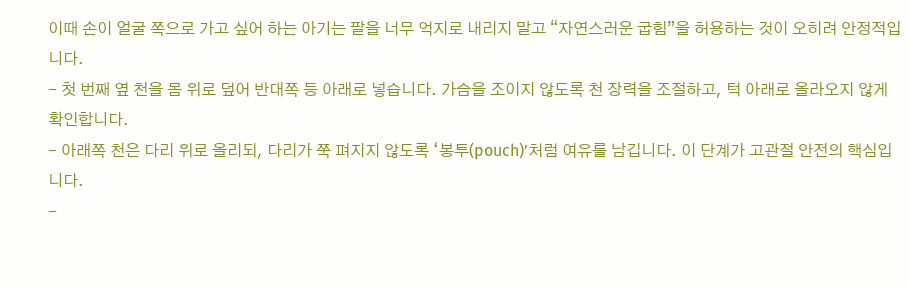이때 손이 얼굴 쪽으로 가고 싶어 하는 아기는 팔을 너무 억지로 내리지 말고 “자연스러운 굽힘”을 허용하는 것이 오히려 안정적입니다.
- 첫 번째 옆 천을 몸 위로 덮어 반대쪽 등 아래로 넣습니다. 가슴을 조이지 않도록 천 장력을 조절하고, 턱 아래로 올라오지 않게 확인합니다.
- 아래쪽 천은 다리 위로 올리되, 다리가 쭉 펴지지 않도록 ‘봉투(pouch)’처럼 여유를 남깁니다. 이 단계가 고관절 안전의 핵심입니다.
-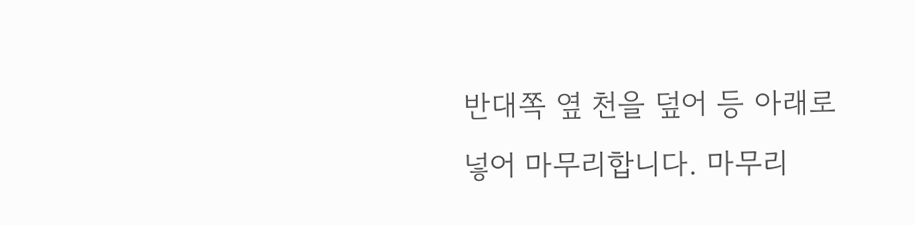반대쪽 옆 천을 덮어 등 아래로 넣어 마무리합니다. 마무리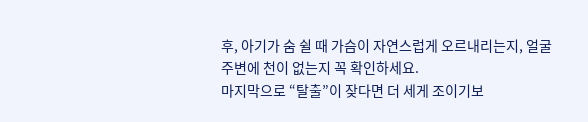후, 아기가 숨 쉴 때 가슴이 자연스럽게 오르내리는지, 얼굴 주변에 천이 없는지 꼭 확인하세요.
마지막으로 “탈출”이 잦다면 더 세게 조이기보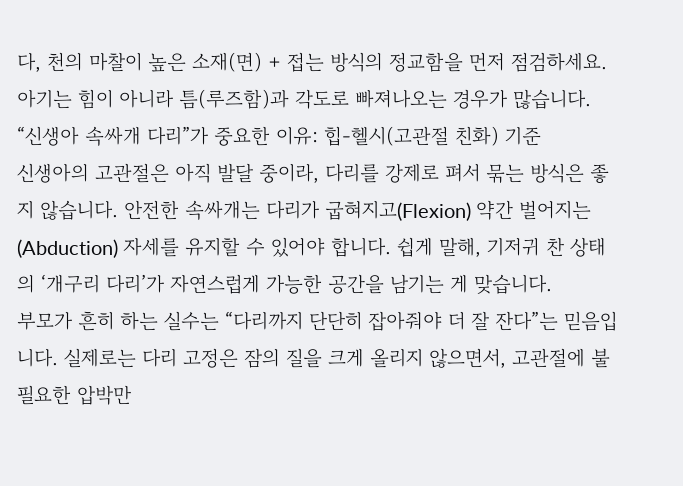다, 천의 마찰이 높은 소재(면) + 접는 방식의 정교함을 먼저 점검하세요. 아기는 힘이 아니라 틈(루즈함)과 각도로 빠져나오는 경우가 많습니다.
“신생아 속싸개 다리”가 중요한 이유: 힙-헬시(고관절 친화) 기준
신생아의 고관절은 아직 발달 중이라, 다리를 강제로 펴서 묶는 방식은 좋지 않습니다. 안전한 속싸개는 다리가 굽혀지고(Flexion) 약간 벌어지는(Abduction) 자세를 유지할 수 있어야 합니다. 쉽게 말해, 기저귀 찬 상태의 ‘개구리 다리’가 자연스럽게 가능한 공간을 남기는 게 맞습니다.
부모가 흔히 하는 실수는 “다리까지 단단히 잡아줘야 더 잘 잔다”는 믿음입니다. 실제로는 다리 고정은 잠의 질을 크게 올리지 않으면서, 고관절에 불필요한 압박만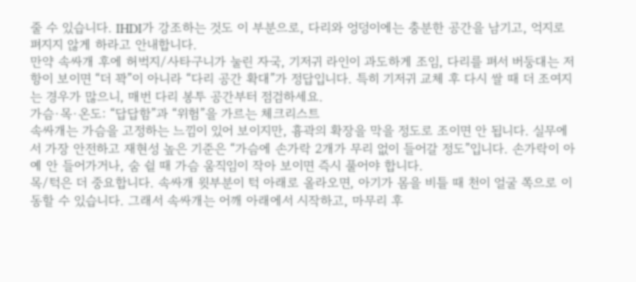줄 수 있습니다. IHDI가 강조하는 것도 이 부분으로, 다리와 엉덩이에는 충분한 공간을 남기고, 억지로 펴지지 않게 하라고 안내합니다.
만약 속싸개 후에 허벅지/사타구니가 눌린 자국, 기저귀 라인이 과도하게 조임, 다리를 펴서 버둥대는 저항이 보이면 “더 꽉”이 아니라 “다리 공간 확대”가 정답입니다. 특히 기저귀 교체 후 다시 쌀 때 더 조여지는 경우가 많으니, 매번 다리 봉투 공간부터 점검하세요.
가슴·목·온도: “답답함”과 “위험”을 가르는 체크리스트
속싸개는 가슴을 고정하는 느낌이 있어 보이지만, 흉곽의 확장을 막을 정도로 조이면 안 됩니다. 실무에서 가장 안전하고 재현성 높은 기준은 “가슴에 손가락 2개가 무리 없이 들어갈 정도”입니다. 손가락이 아예 안 들어가거나, 숨 쉴 때 가슴 움직임이 작아 보이면 즉시 풀어야 합니다.
목/턱은 더 중요합니다. 속싸개 윗부분이 턱 아래로 올라오면, 아기가 몸을 비틀 때 천이 얼굴 쪽으로 이동할 수 있습니다. 그래서 속싸개는 어깨 아래에서 시작하고, 마무리 후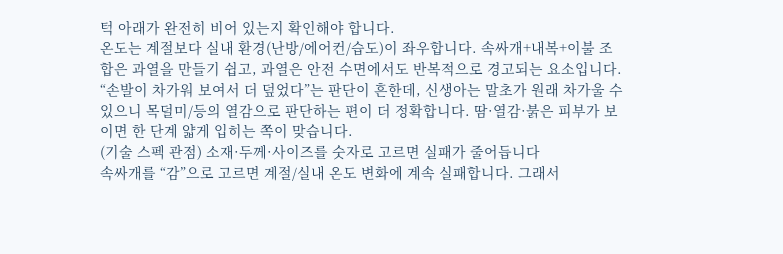턱 아래가 완전히 비어 있는지 확인해야 합니다.
온도는 계절보다 실내 환경(난방/에어컨/습도)이 좌우합니다. 속싸개+내복+이불 조합은 과열을 만들기 쉽고, 과열은 안전 수면에서도 반복적으로 경고되는 요소입니다. “손발이 차가워 보여서 더 덮었다”는 판단이 흔한데, 신생아는 말초가 원래 차가울 수 있으니 목덜미/등의 열감으로 판단하는 편이 더 정확합니다. 땀·열감·붉은 피부가 보이면 한 단계 얇게 입히는 쪽이 맞습니다.
(기술 스펙 관점) 소재·두께·사이즈를 숫자로 고르면 실패가 줄어듭니다
속싸개를 “감”으로 고르면 계절/실내 온도 변화에 계속 실패합니다. 그래서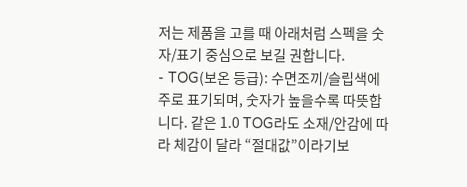저는 제품을 고를 때 아래처럼 스펙을 숫자/표기 중심으로 보길 권합니다.
- TOG(보온 등급): 수면조끼/슬립색에 주로 표기되며, 숫자가 높을수록 따뜻합니다. 같은 1.0 TOG라도 소재/안감에 따라 체감이 달라 “절대값”이라기보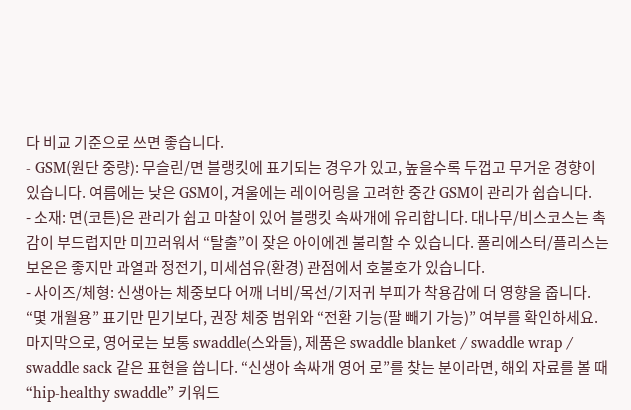다 비교 기준으로 쓰면 좋습니다.
- GSM(원단 중량): 무슬린/면 블랭킷에 표기되는 경우가 있고, 높을수록 두껍고 무거운 경향이 있습니다. 여름에는 낮은 GSM이, 겨울에는 레이어링을 고려한 중간 GSM이 관리가 쉽습니다.
- 소재: 면(코튼)은 관리가 쉽고 마찰이 있어 블랭킷 속싸개에 유리합니다. 대나무/비스코스는 촉감이 부드럽지만 미끄러워서 “탈출”이 잦은 아이에겐 불리할 수 있습니다. 폴리에스터/플리스는 보온은 좋지만 과열과 정전기, 미세섬유(환경) 관점에서 호불호가 있습니다.
- 사이즈/체형: 신생아는 체중보다 어깨 너비/목선/기저귀 부피가 착용감에 더 영향을 줍니다. “몇 개월용” 표기만 믿기보다, 권장 체중 범위와 “전환 기능(팔 빼기 가능)” 여부를 확인하세요.
마지막으로, 영어로는 보통 swaddle(스와들), 제품은 swaddle blanket / swaddle wrap / swaddle sack 같은 표현을 씁니다. “신생아 속싸개 영어 로”를 찾는 분이라면, 해외 자료를 볼 때 “hip-healthy swaddle” 키워드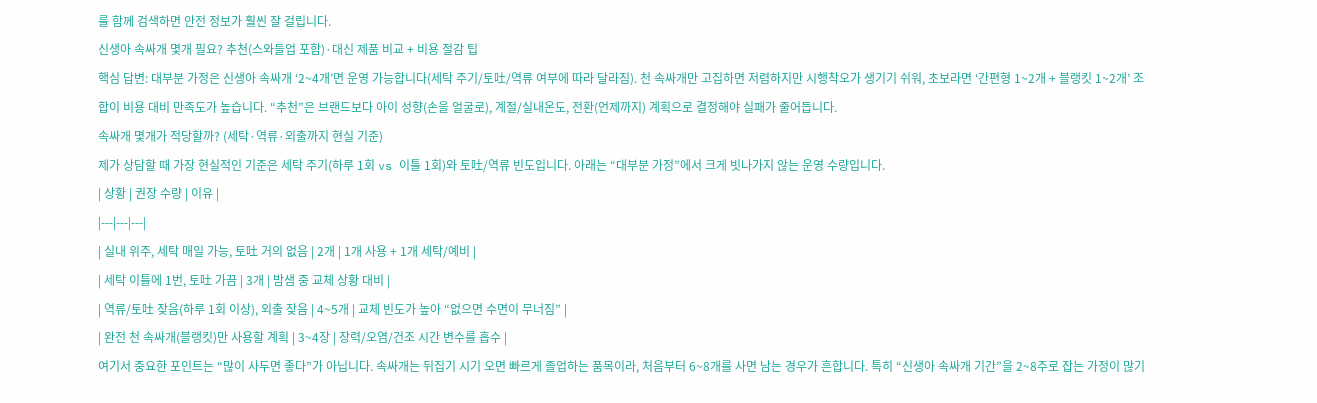를 함께 검색하면 안전 정보가 훨씬 잘 걸립니다.
신생아 속싸개 몇개 필요? 추천(스와들업 포함)·대신 제품 비교 + 비용 절감 팁
핵심 답변: 대부분 가정은 신생아 속싸개 ‘2~4개’면 운영 가능합니다(세탁 주기/토吐/역류 여부에 따라 달라짐). 천 속싸개만 고집하면 저렴하지만 시행착오가 생기기 쉬워, 초보라면 ‘간편형 1~2개 + 블랭킷 1~2개’ 조합이 비용 대비 만족도가 높습니다. “추천”은 브랜드보다 아이 성향(손을 얼굴로), 계절/실내온도, 전환(언제까지) 계획으로 결정해야 실패가 줄어듭니다.
속싸개 몇개가 적당할까? (세탁·역류·외출까지 현실 기준)
제가 상담할 때 가장 현실적인 기준은 세탁 주기(하루 1회 vs 이틀 1회)와 토吐/역류 빈도입니다. 아래는 “대부분 가정”에서 크게 빗나가지 않는 운영 수량입니다.
| 상황 | 권장 수량 | 이유 |
|---|---|---|
| 실내 위주, 세탁 매일 가능, 토吐 거의 없음 | 2개 | 1개 사용 + 1개 세탁/예비 |
| 세탁 이틀에 1번, 토吐 가끔 | 3개 | 밤샘 중 교체 상황 대비 |
| 역류/토吐 잦음(하루 1회 이상), 외출 잦음 | 4~5개 | 교체 빈도가 높아 “없으면 수면이 무너짐” |
| 완전 천 속싸개(블랭킷)만 사용할 계획 | 3~4장 | 장력/오염/건조 시간 변수를 흡수 |
여기서 중요한 포인트는 “많이 사두면 좋다”가 아닙니다. 속싸개는 뒤집기 시기 오면 빠르게 졸업하는 품목이라, 처음부터 6~8개를 사면 남는 경우가 흔합니다. 특히 “신생아 속싸개 기간”을 2~8주로 잡는 가정이 많기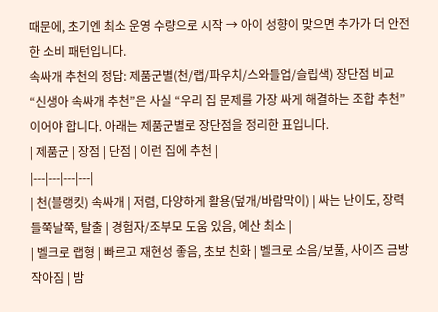때문에, 초기엔 최소 운영 수량으로 시작 → 아이 성향이 맞으면 추가가 더 안전한 소비 패턴입니다.
속싸개 추천의 정답: 제품군별(천/랩/파우치/스와들업/슬립색) 장단점 비교
“신생아 속싸개 추천”은 사실 “우리 집 문제를 가장 싸게 해결하는 조합 추천”이어야 합니다. 아래는 제품군별로 장단점을 정리한 표입니다.
| 제품군 | 장점 | 단점 | 이런 집에 추천 |
|---|---|---|---|
| 천(블랭킷) 속싸개 | 저렴, 다양하게 활용(덮개/바람막이) | 싸는 난이도, 장력 들쭉날쭉, 탈출 | 경험자/조부모 도움 있음, 예산 최소 |
| 벨크로 랩형 | 빠르고 재현성 좋음, 초보 친화 | 벨크로 소음/보풀, 사이즈 금방 작아짐 | 밤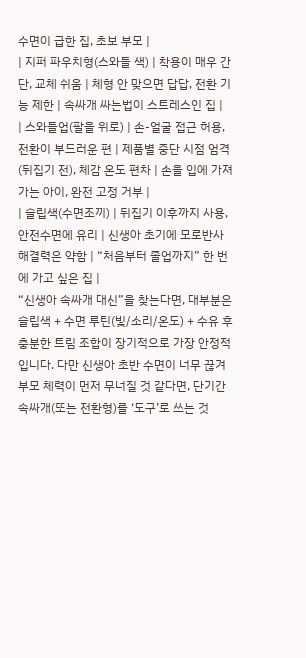수면이 급한 집, 초보 부모 |
| 지퍼 파우치형(스와들 색) | 착용이 매우 간단, 교체 쉬움 | 체형 안 맞으면 답답, 전환 기능 제한 | 속싸개 싸는법이 스트레스인 집 |
| 스와들업(팔을 위로) | 손-얼굴 접근 허용, 전환이 부드러운 편 | 제품별 중단 시점 엄격(뒤집기 전), 체감 온도 편차 | 손을 입에 가져가는 아이, 완전 고정 거부 |
| 슬립색(수면조끼) | 뒤집기 이후까지 사용, 안전수면에 유리 | 신생아 초기에 모로반사 해결력은 약함 | “처음부터 졸업까지” 한 번에 가고 싶은 집 |
“신생아 속싸개 대신”을 찾는다면, 대부분은 슬립색 + 수면 루틴(빛/소리/온도) + 수유 후 충분한 트림 조합이 장기적으로 가장 안정적입니다. 다만 신생아 초반 수면이 너무 끊겨 부모 체력이 먼저 무너질 것 같다면, 단기간 속싸개(또는 전환형)를 ‘도구’로 쓰는 것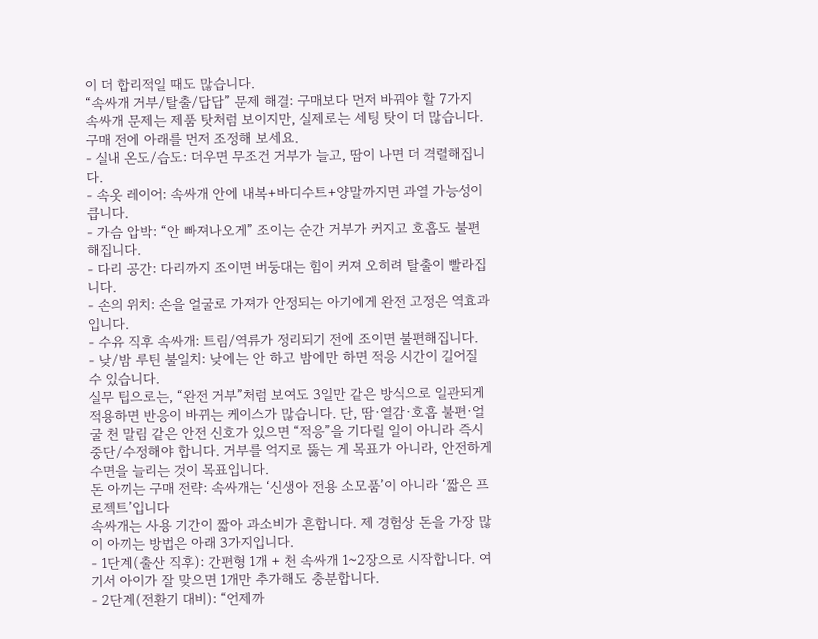이 더 합리적일 때도 많습니다.
“속싸개 거부/탈출/답답” 문제 해결: 구매보다 먼저 바꿔야 할 7가지
속싸개 문제는 제품 탓처럼 보이지만, 실제로는 세팅 탓이 더 많습니다. 구매 전에 아래를 먼저 조정해 보세요.
- 실내 온도/습도: 더우면 무조건 거부가 늘고, 땀이 나면 더 격렬해집니다.
- 속옷 레이어: 속싸개 안에 내복+바디수트+양말까지면 과열 가능성이 큽니다.
- 가슴 압박: “안 빠져나오게” 조이는 순간 거부가 커지고 호흡도 불편해집니다.
- 다리 공간: 다리까지 조이면 버둥대는 힘이 커져 오히려 탈출이 빨라집니다.
- 손의 위치: 손을 얼굴로 가져가 안정되는 아기에게 완전 고정은 역효과입니다.
- 수유 직후 속싸개: 트림/역류가 정리되기 전에 조이면 불편해집니다.
- 낮/밤 루틴 불일치: 낮에는 안 하고 밤에만 하면 적응 시간이 길어질 수 있습니다.
실무 팁으로는, “완전 거부”처럼 보여도 3일만 같은 방식으로 일관되게 적용하면 반응이 바뀌는 케이스가 많습니다. 단, 땀·열감·호흡 불편·얼굴 천 말림 같은 안전 신호가 있으면 “적응”을 기다릴 일이 아니라 즉시 중단/수정해야 합니다. 거부를 억지로 뚫는 게 목표가 아니라, 안전하게 수면을 늘리는 것이 목표입니다.
돈 아끼는 구매 전략: 속싸개는 ‘신생아 전용 소모품’이 아니라 ‘짧은 프로젝트’입니다
속싸개는 사용 기간이 짧아 과소비가 흔합니다. 제 경험상 돈을 가장 많이 아끼는 방법은 아래 3가지입니다.
- 1단계(출산 직후): 간편형 1개 + 천 속싸개 1~2장으로 시작합니다. 여기서 아이가 잘 맞으면 1개만 추가해도 충분합니다.
- 2단계(전환기 대비): “언제까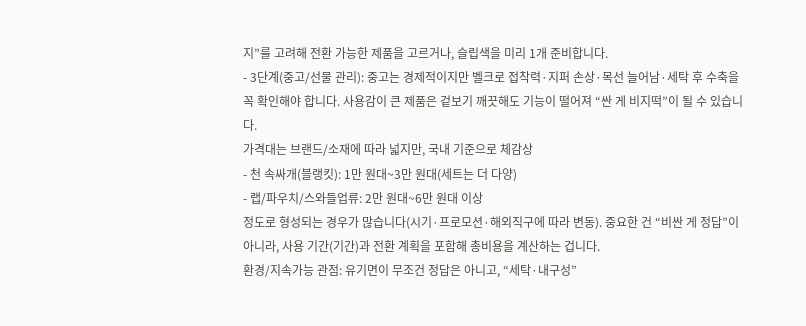지”를 고려해 전환 가능한 제품을 고르거나, 슬립색을 미리 1개 준비합니다.
- 3단계(중고/선물 관리): 중고는 경제적이지만 벨크로 접착력·지퍼 손상·목선 늘어남·세탁 후 수축을 꼭 확인해야 합니다. 사용감이 큰 제품은 겉보기 깨끗해도 기능이 떨어져 “싼 게 비지떡”이 될 수 있습니다.
가격대는 브랜드/소재에 따라 넓지만, 국내 기준으로 체감상
- 천 속싸개(블랭킷): 1만 원대~3만 원대(세트는 더 다양)
- 랩/파우치/스와들업류: 2만 원대~6만 원대 이상
정도로 형성되는 경우가 많습니다(시기·프로모션·해외직구에 따라 변동). 중요한 건 “비싼 게 정답”이 아니라, 사용 기간(기간)과 전환 계획을 포함해 총비용을 계산하는 겁니다.
환경/지속가능 관점: 유기면이 무조건 정답은 아니고, “세탁·내구성”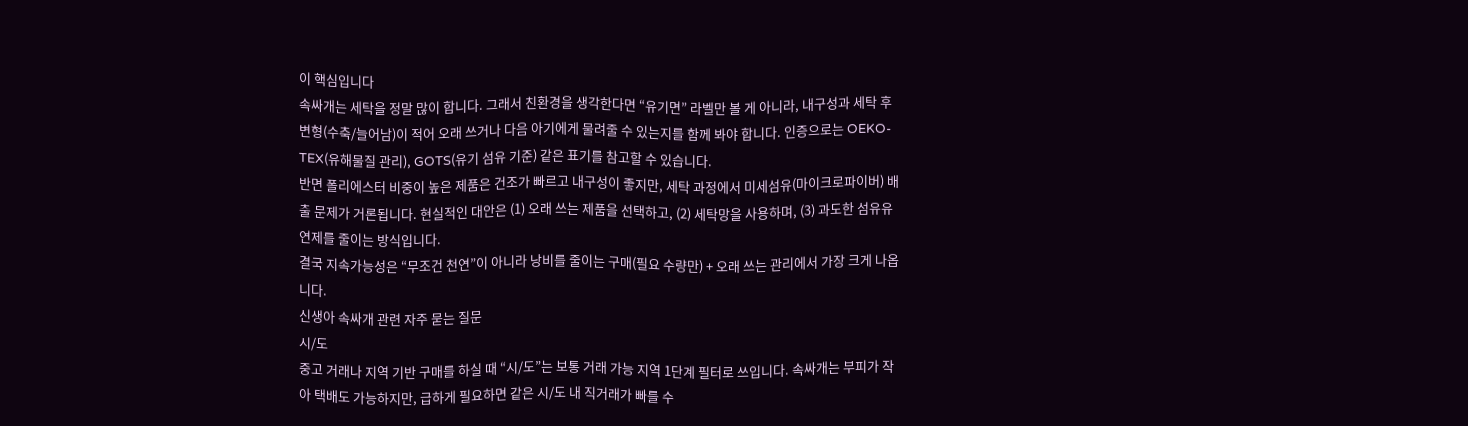이 핵심입니다
속싸개는 세탁을 정말 많이 합니다. 그래서 친환경을 생각한다면 “유기면” 라벨만 볼 게 아니라, 내구성과 세탁 후 변형(수축/늘어남)이 적어 오래 쓰거나 다음 아기에게 물려줄 수 있는지를 함께 봐야 합니다. 인증으로는 OEKO-TEX(유해물질 관리), GOTS(유기 섬유 기준) 같은 표기를 참고할 수 있습니다.
반면 폴리에스터 비중이 높은 제품은 건조가 빠르고 내구성이 좋지만, 세탁 과정에서 미세섬유(마이크로파이버) 배출 문제가 거론됩니다. 현실적인 대안은 (1) 오래 쓰는 제품을 선택하고, (2) 세탁망을 사용하며, (3) 과도한 섬유유연제를 줄이는 방식입니다.
결국 지속가능성은 “무조건 천연”이 아니라 낭비를 줄이는 구매(필요 수량만) + 오래 쓰는 관리에서 가장 크게 나옵니다.
신생아 속싸개 관련 자주 묻는 질문
시/도
중고 거래나 지역 기반 구매를 하실 때 “시/도”는 보통 거래 가능 지역 1단계 필터로 쓰입니다. 속싸개는 부피가 작아 택배도 가능하지만, 급하게 필요하면 같은 시/도 내 직거래가 빠를 수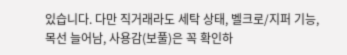있습니다. 다만 직거래라도 세탁 상태, 벨크로/지퍼 기능, 목선 늘어남, 사용감(보풀)은 꼭 확인하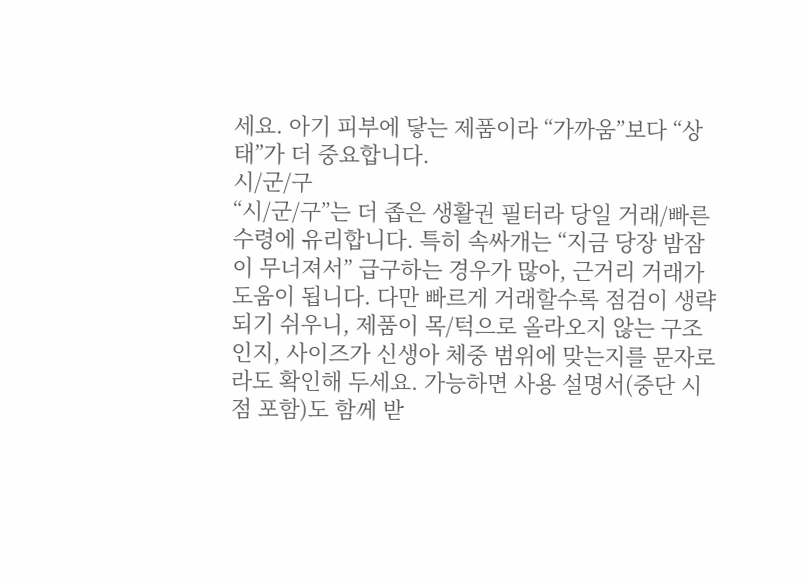세요. 아기 피부에 닿는 제품이라 “가까움”보다 “상태”가 더 중요합니다.
시/군/구
“시/군/구”는 더 좁은 생활권 필터라 당일 거래/빠른 수령에 유리합니다. 특히 속싸개는 “지금 당장 밤잠이 무너져서” 급구하는 경우가 많아, 근거리 거래가 도움이 됩니다. 다만 빠르게 거래할수록 점검이 생략되기 쉬우니, 제품이 목/턱으로 올라오지 않는 구조인지, 사이즈가 신생아 체중 범위에 맞는지를 문자로라도 확인해 두세요. 가능하면 사용 설명서(중단 시점 포함)도 함께 받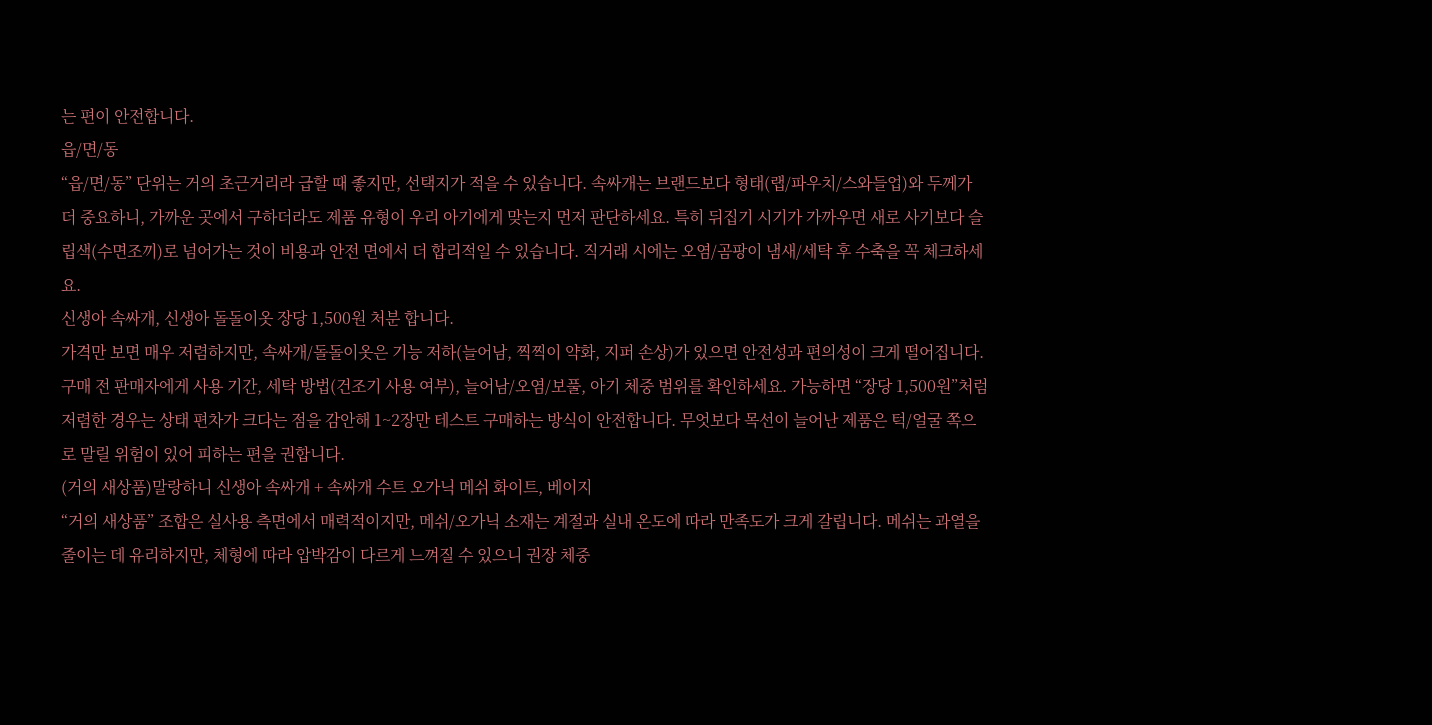는 편이 안전합니다.
읍/면/동
“읍/면/동” 단위는 거의 초근거리라 급할 때 좋지만, 선택지가 적을 수 있습니다. 속싸개는 브랜드보다 형태(랩/파우치/스와들업)와 두께가 더 중요하니, 가까운 곳에서 구하더라도 제품 유형이 우리 아기에게 맞는지 먼저 판단하세요. 특히 뒤집기 시기가 가까우면 새로 사기보다 슬립색(수면조끼)로 넘어가는 것이 비용과 안전 면에서 더 합리적일 수 있습니다. 직거래 시에는 오염/곰팡이 냄새/세탁 후 수축을 꼭 체크하세요.
신생아 속싸개, 신생아 돌돌이옷 장당 1,500원 처분 합니다.
가격만 보면 매우 저렴하지만, 속싸개/돌돌이옷은 기능 저하(늘어남, 찍찍이 약화, 지퍼 손상)가 있으면 안전성과 편의성이 크게 떨어집니다. 구매 전 판매자에게 사용 기간, 세탁 방법(건조기 사용 여부), 늘어남/오염/보풀, 아기 체중 범위를 확인하세요. 가능하면 “장당 1,500원”처럼 저렴한 경우는 상태 편차가 크다는 점을 감안해 1~2장만 테스트 구매하는 방식이 안전합니다. 무엇보다 목선이 늘어난 제품은 턱/얼굴 쪽으로 말릴 위험이 있어 피하는 편을 권합니다.
(거의 새상품)말랑하니 신생아 속싸개 + 속싸개 수트 오가닉 메쉬 화이트, 베이지
“거의 새상품” 조합은 실사용 측면에서 매력적이지만, 메쉬/오가닉 소재는 계절과 실내 온도에 따라 만족도가 크게 갈립니다. 메쉬는 과열을 줄이는 데 유리하지만, 체형에 따라 압박감이 다르게 느껴질 수 있으니 권장 체중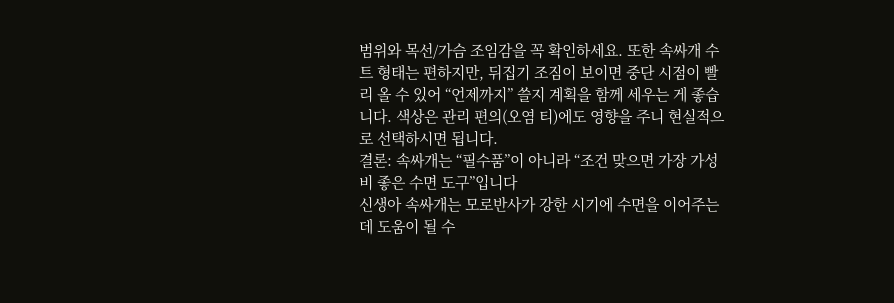범위와 목선/가슴 조임감을 꼭 확인하세요. 또한 속싸개 수트 형태는 편하지만, 뒤집기 조짐이 보이면 중단 시점이 빨리 올 수 있어 “언제까지” 쓸지 계획을 함께 세우는 게 좋습니다. 색상은 관리 편의(오염 티)에도 영향을 주니 현실적으로 선택하시면 됩니다.
결론: 속싸개는 “필수품”이 아니라 “조건 맞으면 가장 가성비 좋은 수면 도구”입니다
신생아 속싸개는 모로반사가 강한 시기에 수면을 이어주는 데 도움이 될 수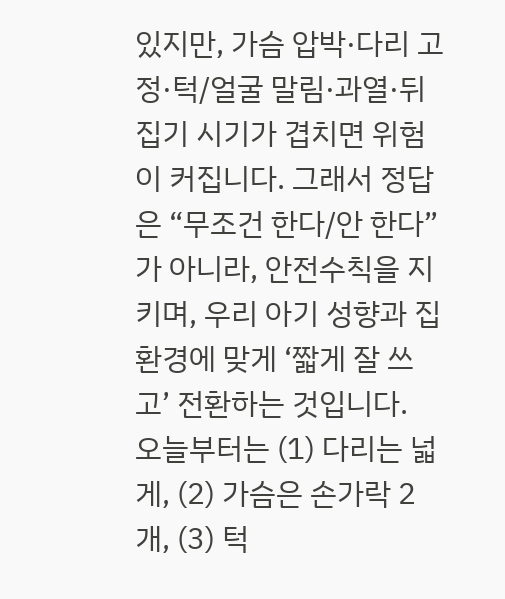있지만, 가슴 압박·다리 고정·턱/얼굴 말림·과열·뒤집기 시기가 겹치면 위험이 커집니다. 그래서 정답은 “무조건 한다/안 한다”가 아니라, 안전수칙을 지키며, 우리 아기 성향과 집 환경에 맞게 ‘짧게 잘 쓰고’ 전환하는 것입니다.
오늘부터는 (1) 다리는 넓게, (2) 가슴은 손가락 2개, (3) 턱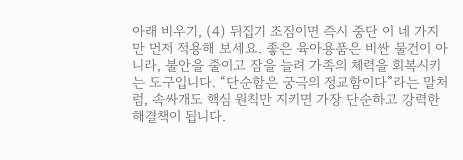아래 비우기, (4) 뒤집기 조짐이면 즉시 중단 이 네 가지만 먼저 적용해 보세요. 좋은 육아용품은 비싼 물건이 아니라, 불안을 줄이고 잠을 늘려 가족의 체력을 회복시키는 도구입니다. “단순함은 궁극의 정교함이다”라는 말처럼, 속싸개도 핵심 원칙만 지키면 가장 단순하고 강력한 해결책이 됩니다.